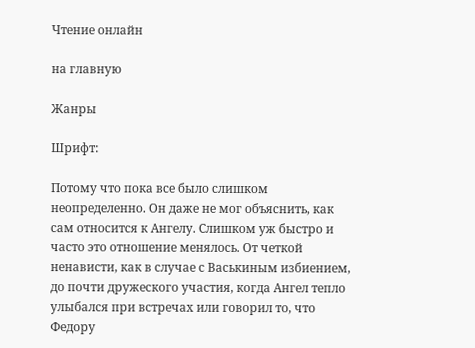Чтение онлайн

на главную

Жанры

Шрифт:

Потому что пока все было слишком неопределенно. Он даже не мог объяснить, как сам относится к Ангелу. Слишком уж быстро и часто это отношение менялось. От четкой ненависти, как в случае с Васькиным избиением, до почти дружеского участия, когда Ангел тепло улыбался при встречах или говорил то, что Федору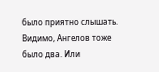было приятно слышать. Видимо, Ангелов тоже было два. Или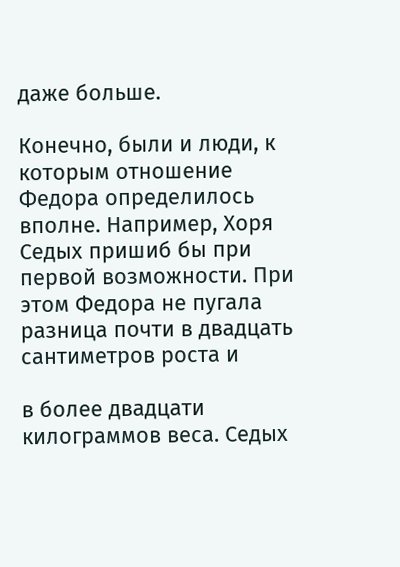даже больше.

Конечно, были и люди, к которым отношение Федора определилось вполне. Например, Хоря Седых пришиб бы при первой возможности. При этом Федора не пугала разница почти в двадцать сантиметров роста и

в более двадцати килограммов веса. Седых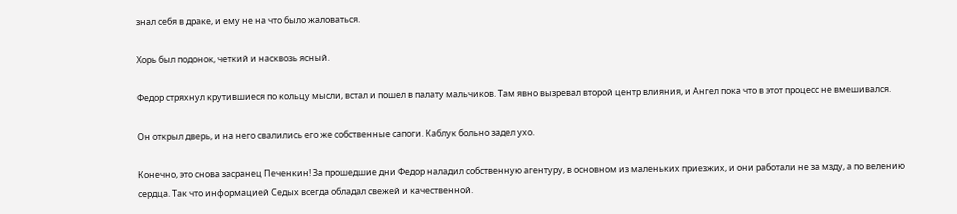знал себя в драке, и ему не на что было жаловаться.

Хорь был подонок, четкий и насквозь ясный.

Федор стряхнул крутившиеся по кольцу мысли, встал и пошел в палату мальчиков. Там явно вызревал второй центр влияния, и Ангел пока что в этот процесс не вмешивался.

Он открыл дверь, и на него свалились его же собственные сапоги. Каблук больно задел ухо.

Конечно, это снова засранец Печенкин! За прошедшие дни Федор наладил собственную агентуру, в основном из маленьких приезжих, и они работали не за мзду, а по велению сердца. Так что информацией Седых всегда обладал свежей и качественной.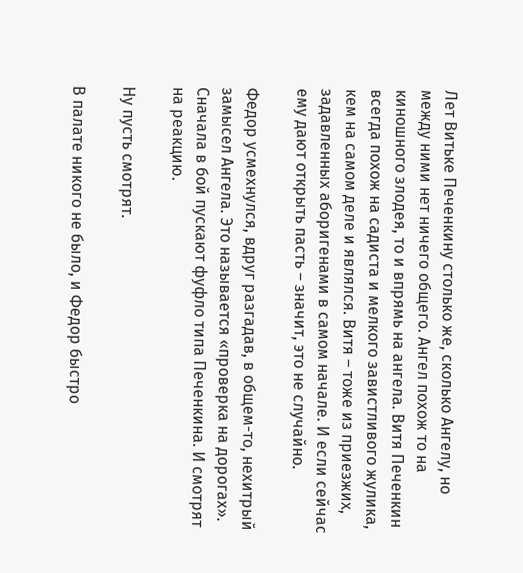Лет Витьке Печенкину столько же, сколько Ангелу, но между ними нет ничего общего. Ангел похож то на киношного злодея, то и впрямь на ангела. Витя Печенкин всегда похож на садиста и мелкого завистливого жулика, кем на самом деле и являлся. Витя – тоже из приезжих, задавленных аборигенами в самом начале. И если сейчас ему дают открыть пасть – значит, это не случайно.

Федор усмехнулся, вдруг разгадав, в общем-то, нехитрый замысел Ангела. Это называется «проверка на дорогах». Сначала в бой пускают фуфло типа Печенкина. И смотрят на реакцию.

Ну пусть смотрят.

В палате никого не было, и Федор быстро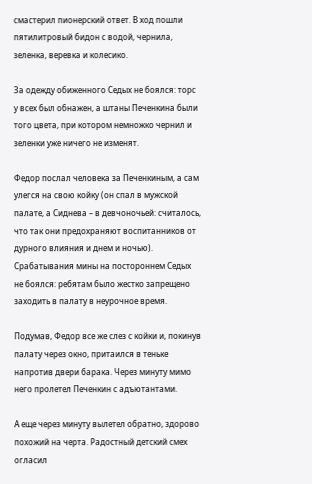смастерил пионерский ответ. В ход пошли пятилитровый бидон с водой, чернила, зеленка, веревка и колесико.

За одежду обиженного Седых не боялся: торс у всех был обнажен, а штаны Печенкина были того цвета, при котором немножко чернил и зеленки уже ничего не изменят.

Федор послал человека за Печенкиным, а сам улегся на свою койку (он спал в мужской палате, а Сиднева – в девчоночьей: считалось, что так они предохраняют воспитанников от дурного влияния и днем и ночью). Срабатывания мины на постороннем Седых не боялся: ребятам было жестко запрещено заходить в палату в неурочное время.

Подумав, Федор все же слез с койки и, покинув палату через окно, притаился в теньке напротив двери барака. Через минуту мимо него пролетел Печенкин с адъютантами.

А еще через минуту вылетел обратно, здорово похожий на черта. Радостный детский смех огласил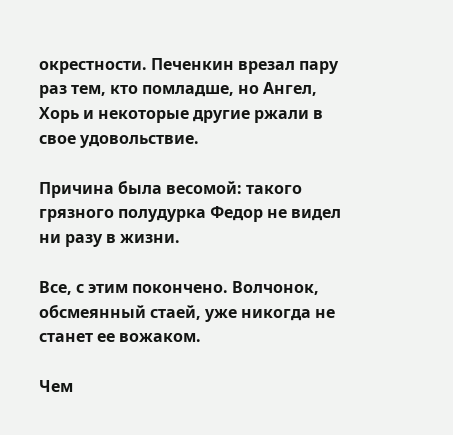окрестности. Печенкин врезал пару раз тем, кто помладше, но Ангел, Хорь и некоторые другие ржали в свое удовольствие.

Причина была весомой: такого грязного полудурка Федор не видел ни разу в жизни.

Все, с этим покончено. Волчонок, обсмеянный стаей, уже никогда не станет ее вожаком.

Чем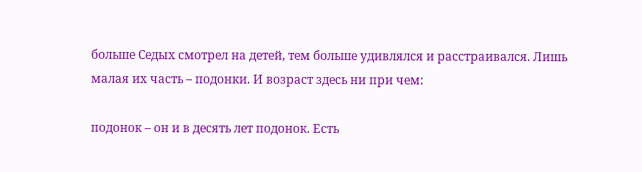больше Седых смотрел на детей, тем больше удивлялся и расстраивался. Лишь малая их часть – подонки. И возраст здесь ни при чем:

подонок – он и в десять лет подонок. Есть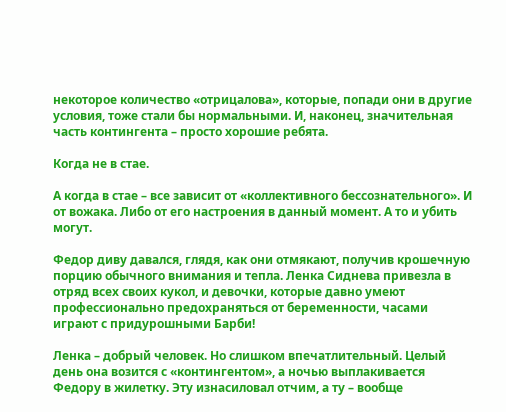некоторое количество «отрицалова», которые, попади они в другие условия, тоже стали бы нормальными. И, наконец, значительная часть контингента – просто хорошие ребята.

Когда не в стае.

А когда в стае – все зависит от «коллективного бессознательного». И от вожака. Либо от его настроения в данный момент. А то и убить могут.

Федор диву давался, глядя, как они отмякают, получив крошечную порцию обычного внимания и тепла. Ленка Сиднева привезла в отряд всех своих кукол, и девочки, которые давно умеют профессионально предохраняться от беременности, часами играют с придурошными Барби!

Ленка – добрый человек. Но слишком впечатлительный. Целый день она возится с «контингентом», а ночью выплакивается Федору в жилетку. Эту изнасиловал отчим, а ту – вообще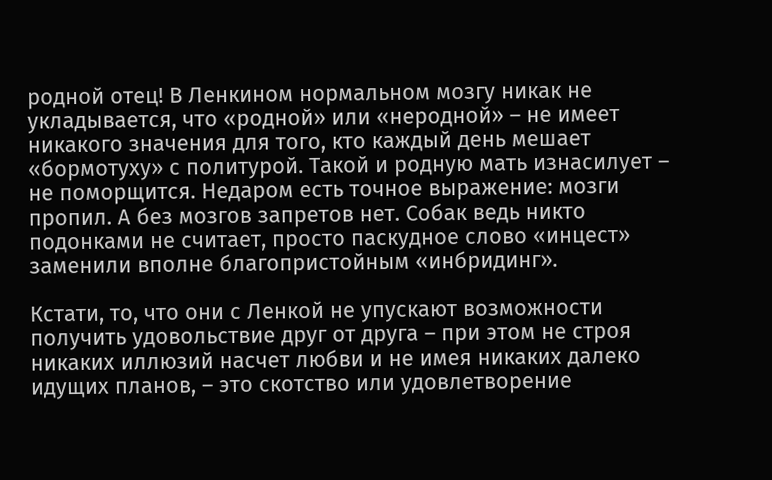родной отец! В Ленкином нормальном мозгу никак не укладывается, что «родной» или «неродной» – не имеет никакого значения для того, кто каждый день мешает «бормотуху» с политурой. Такой и родную мать изнасилует – не поморщится. Недаром есть точное выражение: мозги пропил. А без мозгов запретов нет. Собак ведь никто подонками не считает, просто паскудное слово «инцест» заменили вполне благопристойным «инбридинг».

Кстати, то, что они с Ленкой не упускают возможности получить удовольствие друг от друга – при этом не строя никаких иллюзий насчет любви и не имея никаких далеко идущих планов, – это скотство или удовлетворение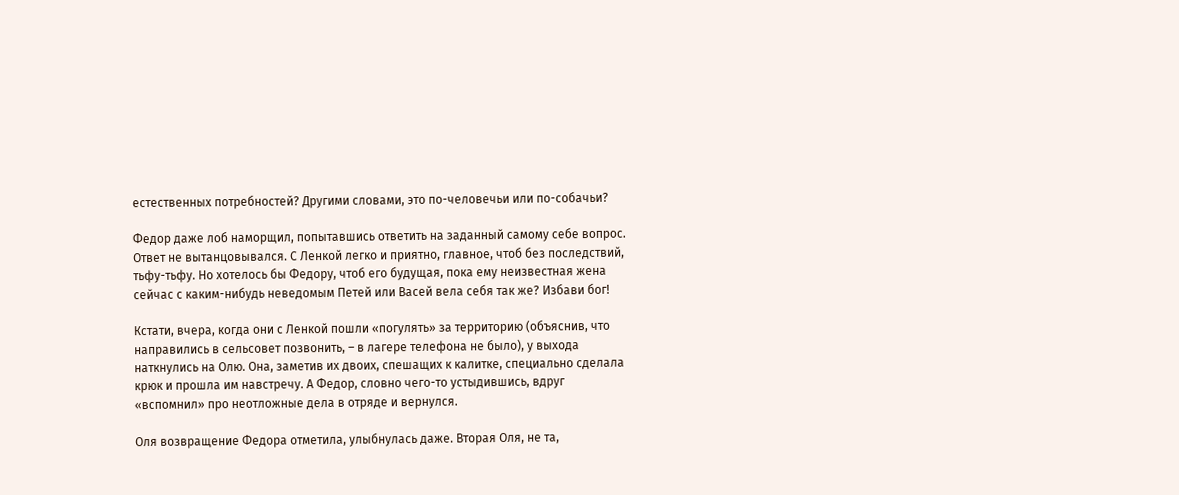естественных потребностей? Другими словами, это по-человечьи или по-собачьи?

Федор даже лоб наморщил, попытавшись ответить на заданный самому себе вопрос. Ответ не вытанцовывался. С Ленкой легко и приятно, главное, чтоб без последствий, тьфу-тьфу. Но хотелось бы Федору, чтоб его будущая, пока ему неизвестная жена сейчас с каким-нибудь неведомым Петей или Васей вела себя так же? Избави бог!

Кстати, вчера, когда они с Ленкой пошли «погулять» за территорию (объяснив, что направились в сельсовет позвонить, – в лагере телефона не было), у выхода наткнулись на Олю. Она, заметив их двоих, спешащих к калитке, специально сделала крюк и прошла им навстречу. А Федор, словно чего-то устыдившись, вдруг «вспомнил» про неотложные дела в отряде и вернулся.

Оля возвращение Федора отметила, улыбнулась даже. Вторая Оля, не та,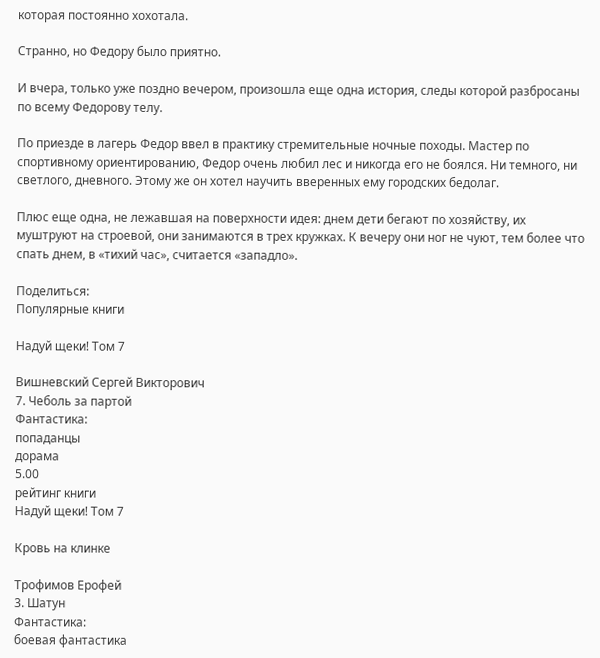которая постоянно хохотала.

Странно, но Федору было приятно.

И вчера, только уже поздно вечером, произошла еще одна история, следы которой разбросаны по всему Федорову телу.

По приезде в лагерь Федор ввел в практику стремительные ночные походы. Мастер по спортивному ориентированию, Федор очень любил лес и никогда его не боялся. Ни темного, ни светлого, дневного. Этому же он хотел научить вверенных ему городских бедолаг.

Плюс еще одна, не лежавшая на поверхности идея: днем дети бегают по хозяйству, их муштруют на строевой, они занимаются в трех кружках. К вечеру они ног не чуют, тем более что спать днем, в «тихий час», считается «западло».

Поделиться:
Популярные книги

Надуй щеки! Том 7

Вишневский Сергей Викторович
7. Чеболь за партой
Фантастика:
попаданцы
дорама
5.00
рейтинг книги
Надуй щеки! Том 7

Кровь на клинке

Трофимов Ерофей
3. Шатун
Фантастика:
боевая фантастика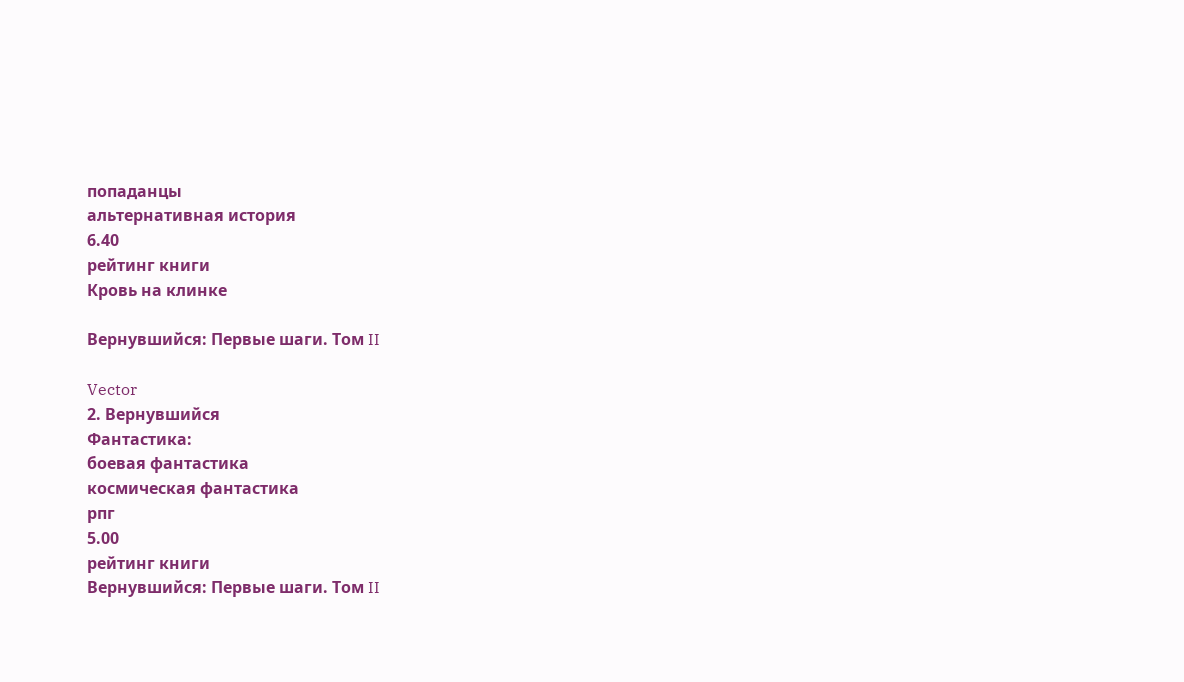попаданцы
альтернативная история
6.40
рейтинг книги
Кровь на клинке

Вернувшийся: Первые шаги. Том II

Vector
2. Вернувшийся
Фантастика:
боевая фантастика
космическая фантастика
рпг
5.00
рейтинг книги
Вернувшийся: Первые шаги. Том II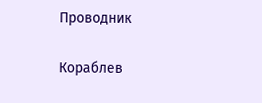Проводник

Кораблев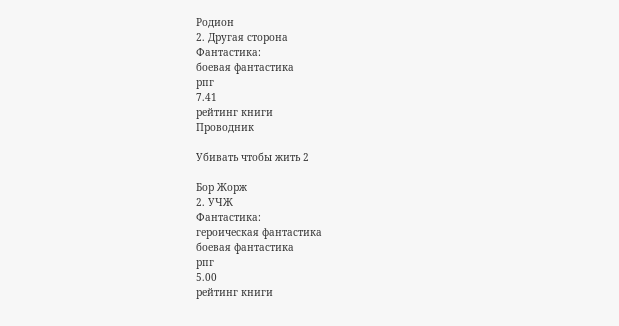Родион
2. Другая сторона
Фантастика:
боевая фантастика
рпг
7.41
рейтинг книги
Проводник

Убивать чтобы жить 2

Бор Жорж
2. УЧЖ
Фантастика:
героическая фантастика
боевая фантастика
рпг
5.00
рейтинг книги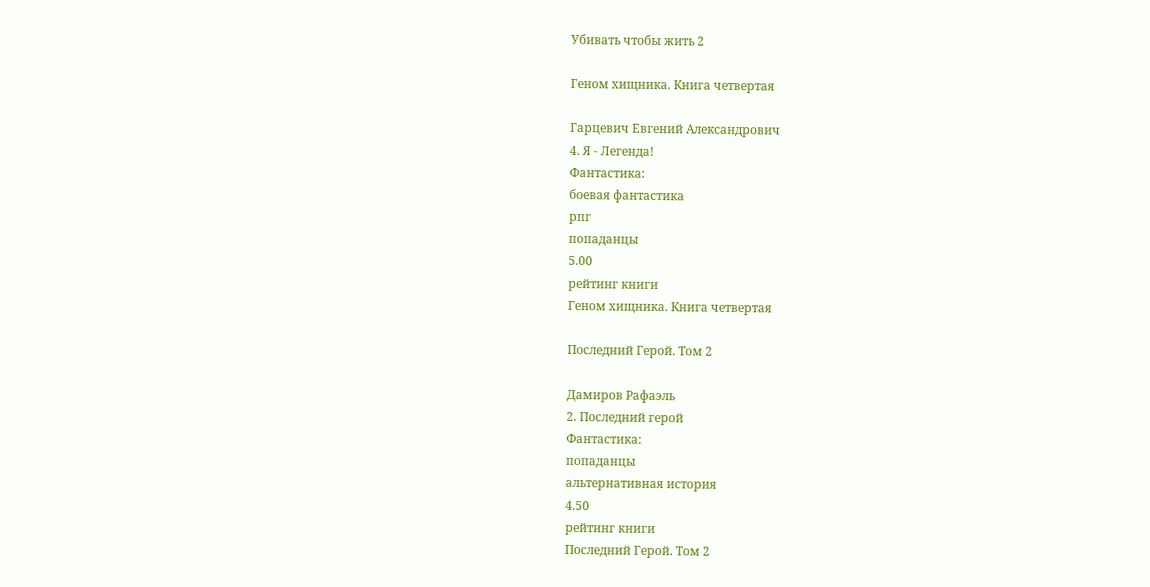Убивать чтобы жить 2

Геном хищника. Книга четвертая

Гарцевич Евгений Александрович
4. Я - Легенда!
Фантастика:
боевая фантастика
рпг
попаданцы
5.00
рейтинг книги
Геном хищника. Книга четвертая

Последний Герой. Том 2

Дамиров Рафаэль
2. Последний герой
Фантастика:
попаданцы
альтернативная история
4.50
рейтинг книги
Последний Герой. Том 2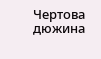Чертова дюжина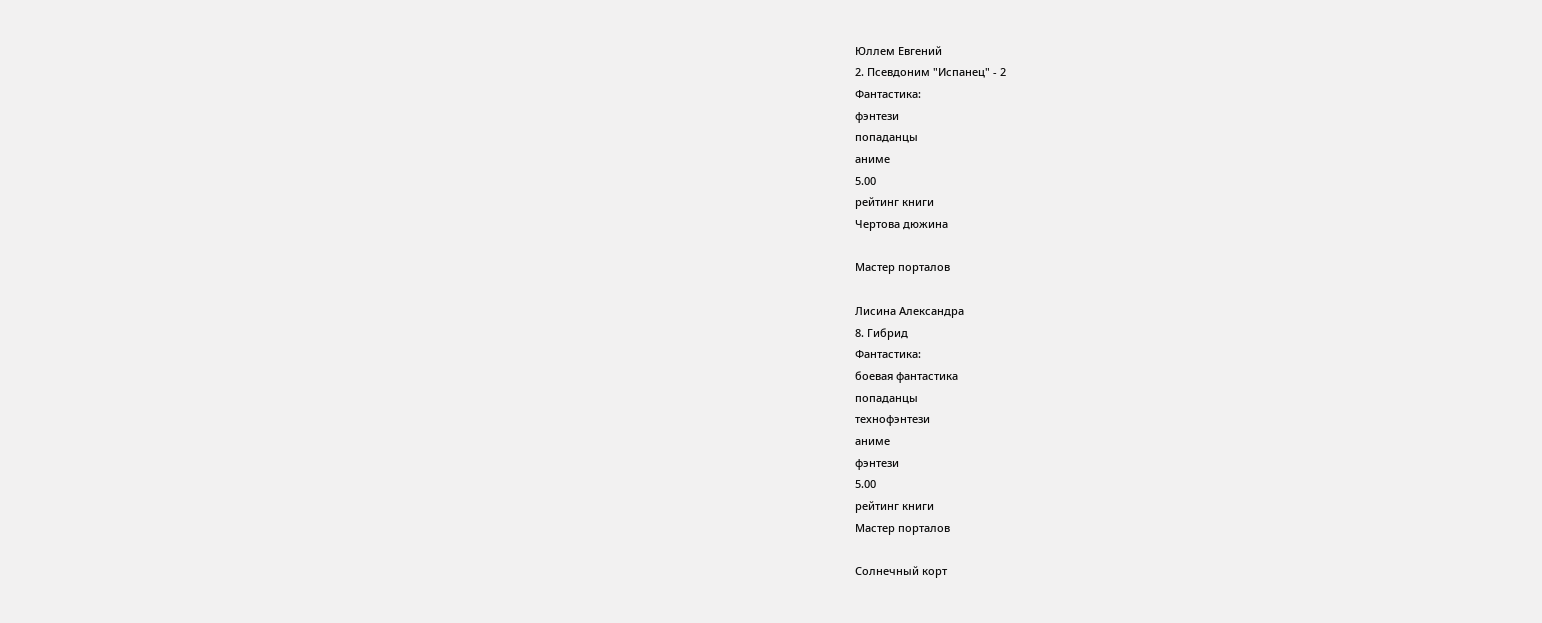Юллем Евгений
2. Псевдоним "Испанец" - 2
Фантастика:
фэнтези
попаданцы
аниме
5.00
рейтинг книги
Чертова дюжина

Мастер порталов

Лисина Александра
8. Гибрид
Фантастика:
боевая фантастика
попаданцы
технофэнтези
аниме
фэнтези
5.00
рейтинг книги
Мастер порталов

Солнечный корт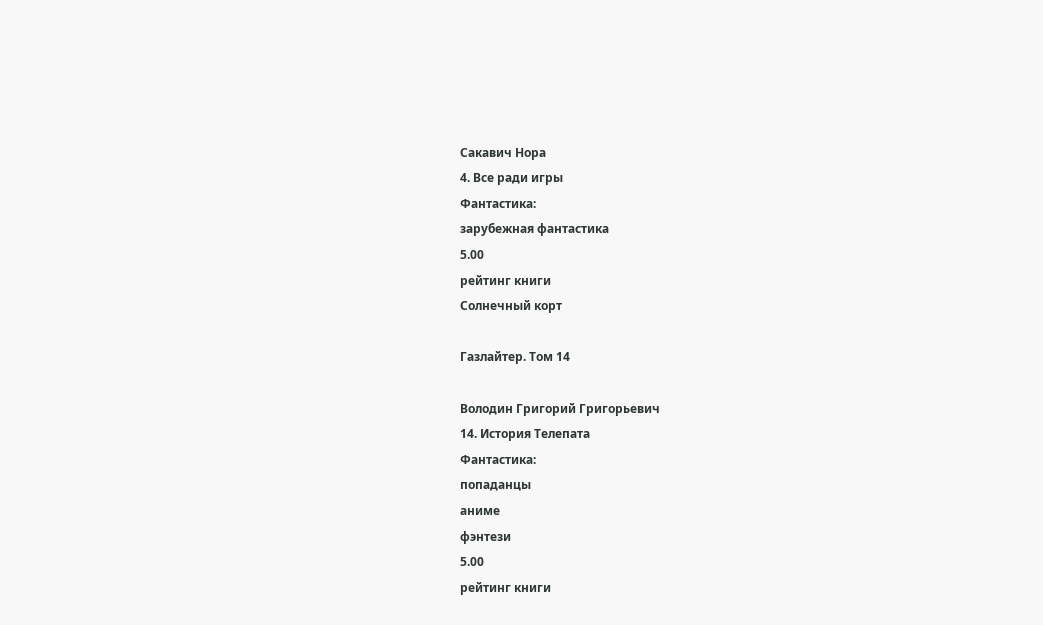Сакавич Нора
4. Все ради игры
Фантастика:
зарубежная фантастика
5.00
рейтинг книги
Солнечный корт

Газлайтер. Том 14

Володин Григорий Григорьевич
14. История Телепата
Фантастика:
попаданцы
аниме
фэнтези
5.00
рейтинг книги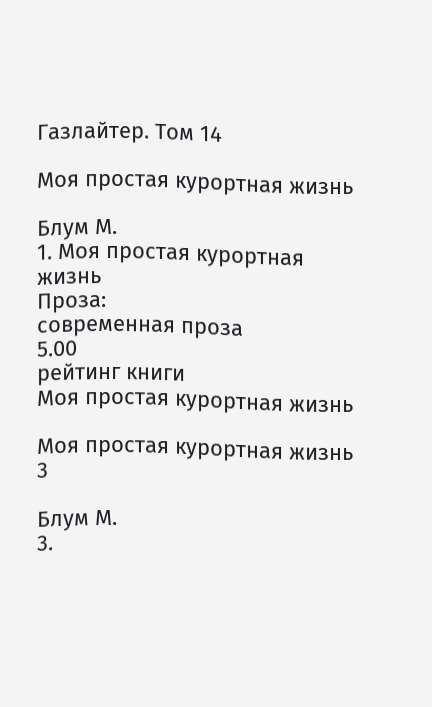Газлайтер. Том 14

Моя простая курортная жизнь

Блум М.
1. Моя простая курортная жизнь
Проза:
современная проза
5.00
рейтинг книги
Моя простая курортная жизнь

Моя простая курортная жизнь 3

Блум М.
3.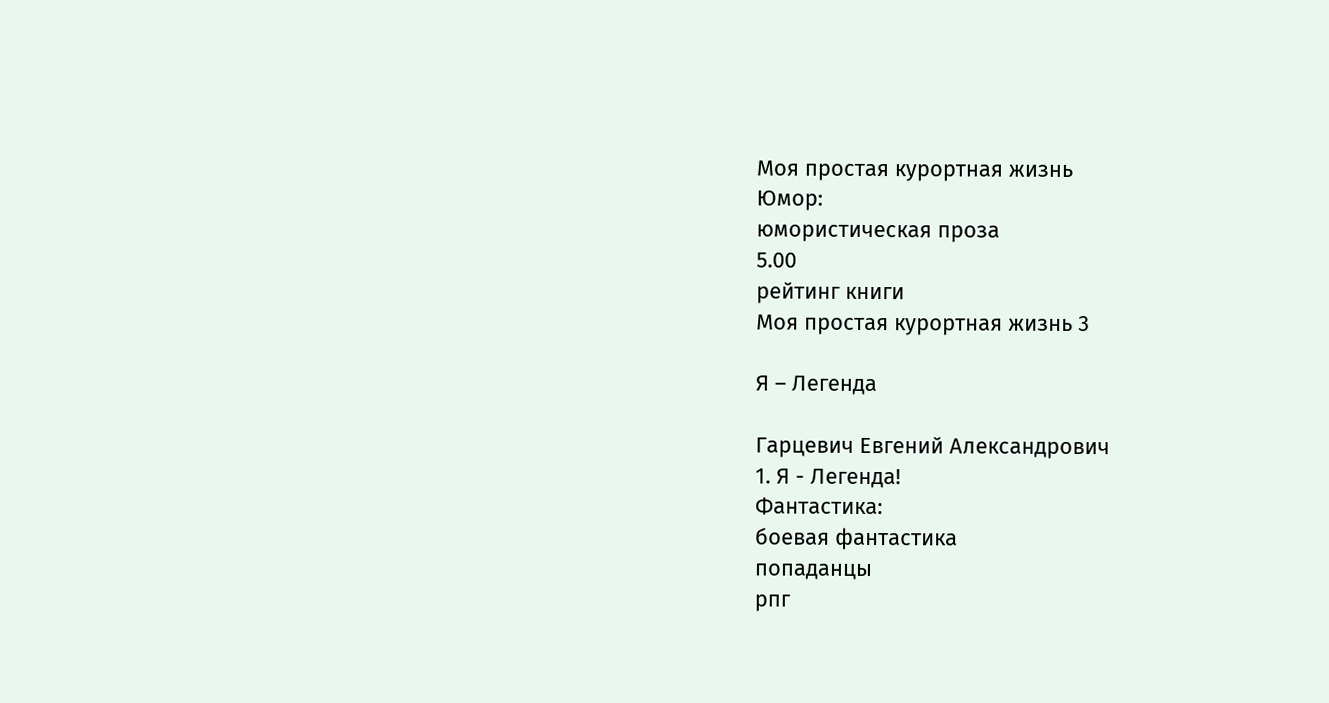Моя простая курортная жизнь
Юмор:
юмористическая проза
5.00
рейтинг книги
Моя простая курортная жизнь 3

Я – Легенда

Гарцевич Евгений Александрович
1. Я - Легенда!
Фантастика:
боевая фантастика
попаданцы
рпг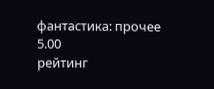фантастика: прочее
5.00
рейтинг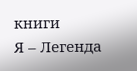книги
Я – Легенда